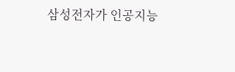삼성전자가 인공지능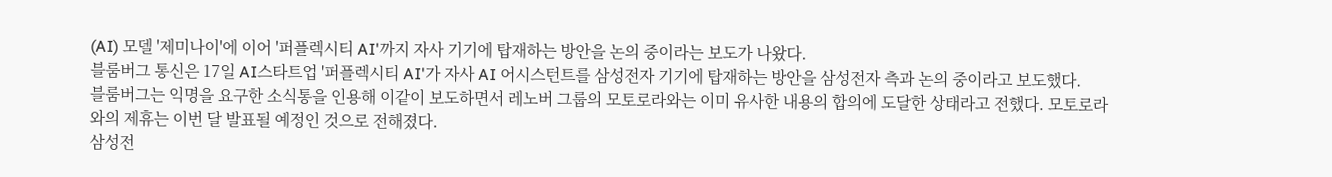(AI) 모델 '제미나이'에 이어 '퍼플렉시티 AI'까지 자사 기기에 탑재하는 방안을 논의 중이라는 보도가 나왔다.
블룸버그 통신은 17일 AI스타트업 '퍼플렉시티 AI'가 자사 AI 어시스턴트를 삼성전자 기기에 탑재하는 방안을 삼성전자 측과 논의 중이라고 보도했다.
블룸버그는 익명을 요구한 소식통을 인용해 이같이 보도하면서 레노버 그룹의 모토로라와는 이미 유사한 내용의 합의에 도달한 상태라고 전했다. 모토로라와의 제휴는 이번 달 발표될 예정인 것으로 전해졌다.
삼성전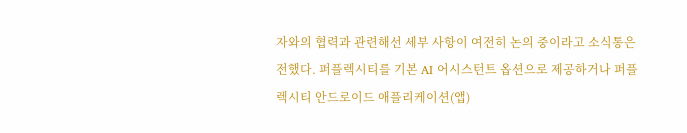자와의 협력과 관련해선 세부 사항이 여전히 논의 중이라고 소식통은 전했다. 퍼플렉시티를 기본 AI 어시스턴트 옵션으로 제공하거나 퍼플렉시티 안드로이드 애플리케이션(앱)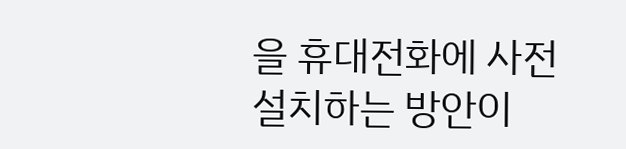을 휴대전화에 사전 설치하는 방안이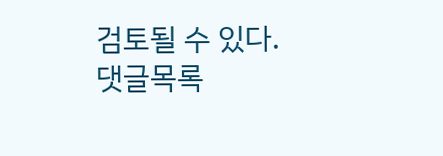검토될 수 있다.
댓글목록